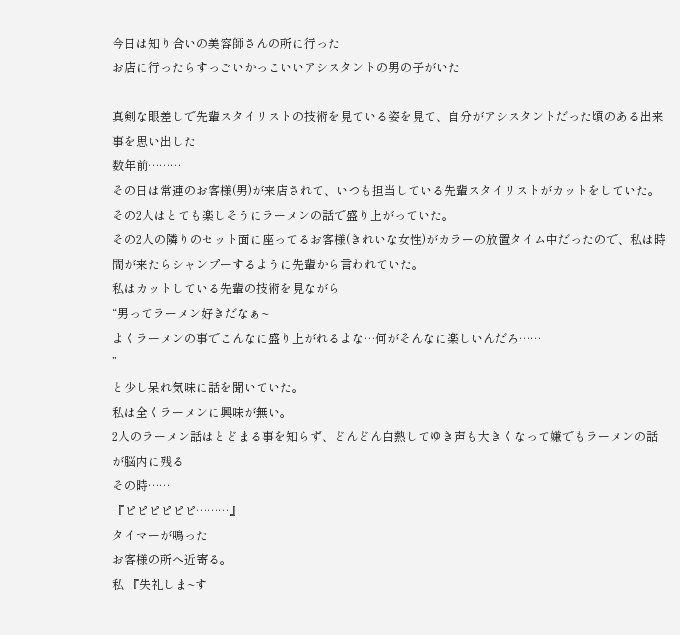今日は知り合いの美容師さんの所に行った
お店に行ったらすっごいかっこいいアシスタントの男の子がいた

真剣な眼差しで先輩スタイリストの技術を見ている姿を見て、自分がアシスタントだった頃のある出来事を思い出した
数年前………
その日は常連のお客様(男)が来店されて、いつも担当している先輩スタイリストがカットをしていた。
その2人はとても楽しそうにラーメンの話で盛り上がっていた。
その2人の隣りのセット面に座ってるお客様(きれいな女性)がカラーの放置タイム中だったので、私は時間が来たらシャンプーするように先輩から言われていた。
私はカットしている先輩の技術を見ながら
“男ってラーメン好きだなぁ~
よくラーメンの事でこんなに盛り上がれるよな…何がそんなに楽しいんだろ……
”
と少し呆れ気味に話を聞いていた。
私は全くラーメンに興味が無い。
2人のラーメン話はとどまる事を知らず、どんどん白熱してゆき声も大きくなって嫌でもラーメンの話が脳内に残る
その時……
『ピピピピピピ………』
タイマーが鳴った
お客様の所へ近寄る。
私 『失礼しま~す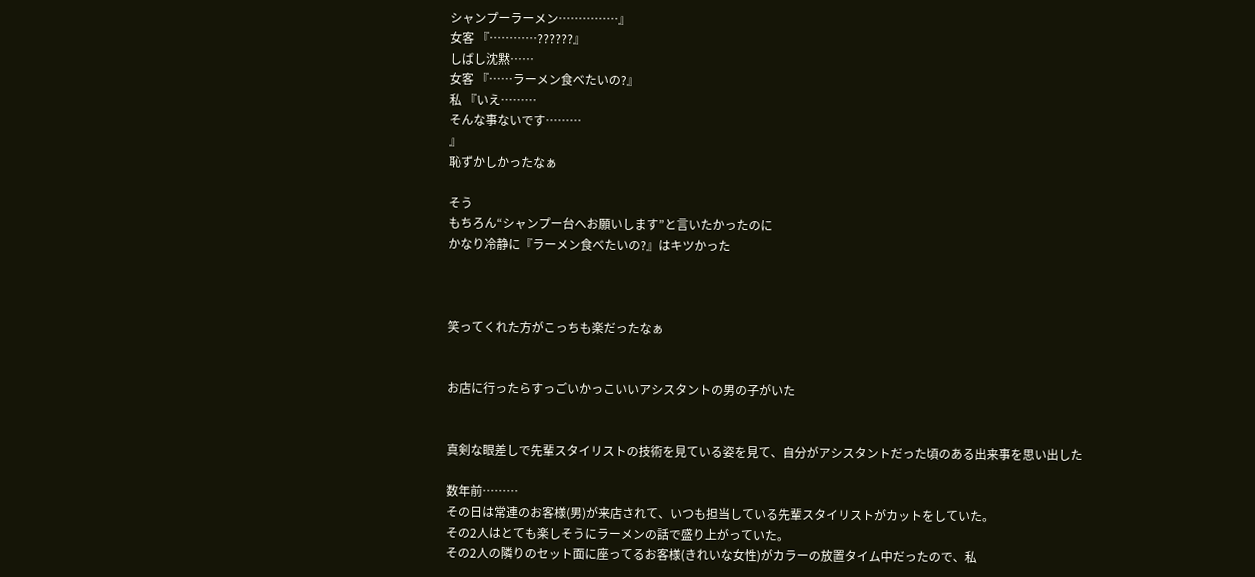シャンプーラーメン……………』
女客 『…………??????』
しばし沈黙……
女客 『……ラーメン食べたいの?』
私 『いえ………
そんな事ないです………
』
恥ずかしかったなぁ

そう
もちろん“シャンプー台へお願いします”と言いたかったのに
かなり冷静に『ラーメン食べたいの?』はキツかった



笑ってくれた方がこっちも楽だったなぁ


お店に行ったらすっごいかっこいいアシスタントの男の子がいた


真剣な眼差しで先輩スタイリストの技術を見ている姿を見て、自分がアシスタントだった頃のある出来事を思い出した

数年前………
その日は常連のお客様(男)が来店されて、いつも担当している先輩スタイリストがカットをしていた。
その2人はとても楽しそうにラーメンの話で盛り上がっていた。
その2人の隣りのセット面に座ってるお客様(きれいな女性)がカラーの放置タイム中だったので、私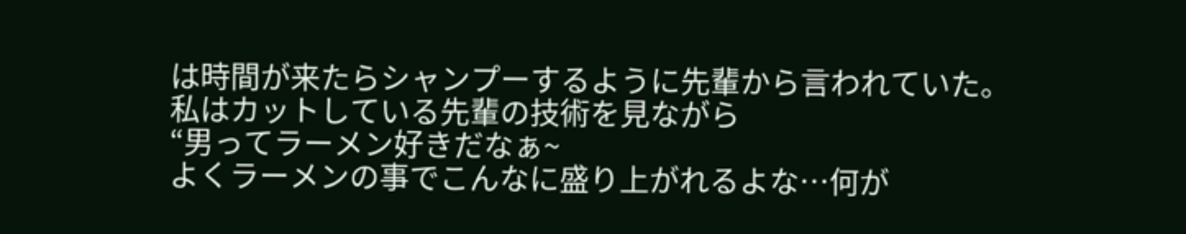は時間が来たらシャンプーするように先輩から言われていた。
私はカットしている先輩の技術を見ながら
“男ってラーメン好きだなぁ~
よくラーメンの事でこんなに盛り上がれるよな…何が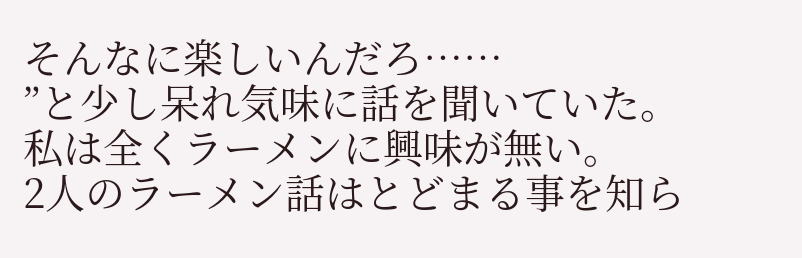そんなに楽しいんだろ……
”と少し呆れ気味に話を聞いていた。
私は全くラーメンに興味が無い。
2人のラーメン話はとどまる事を知ら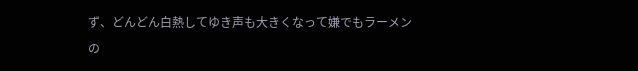ず、どんどん白熱してゆき声も大きくなって嫌でもラーメンの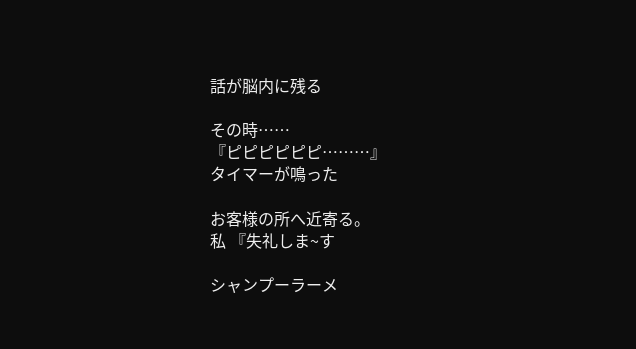話が脳内に残る

その時……
『ピピピピピピ………』
タイマーが鳴った

お客様の所へ近寄る。
私 『失礼しま~す

シャンプーラーメ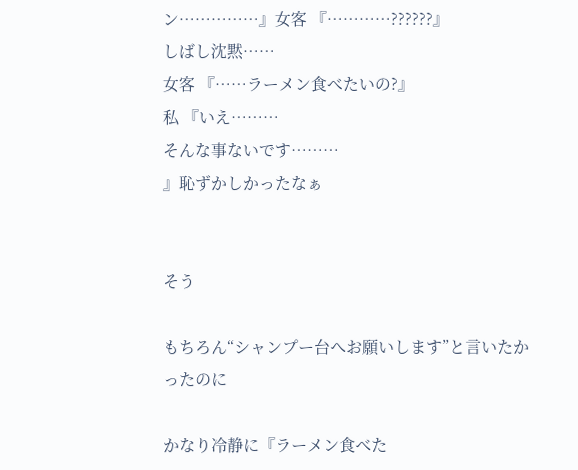ン……………』女客 『…………??????』
しばし沈黙……
女客 『……ラーメン食べたいの?』
私 『いえ………
そんな事ないです………
』恥ずかしかったなぁ


そう

もちろん“シャンプー台へお願いします”と言いたかったのに

かなり冷静に『ラーメン食べた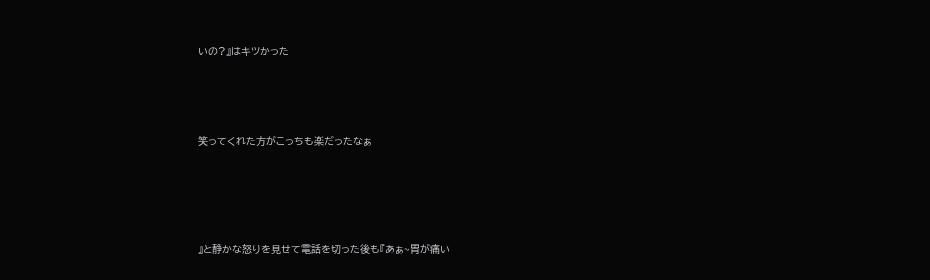いの?』はキツかった




笑ってくれた方がこっちも楽だったなぁ





』と静かな怒りを見せて電話を切った後も『あぁ~胃が痛い